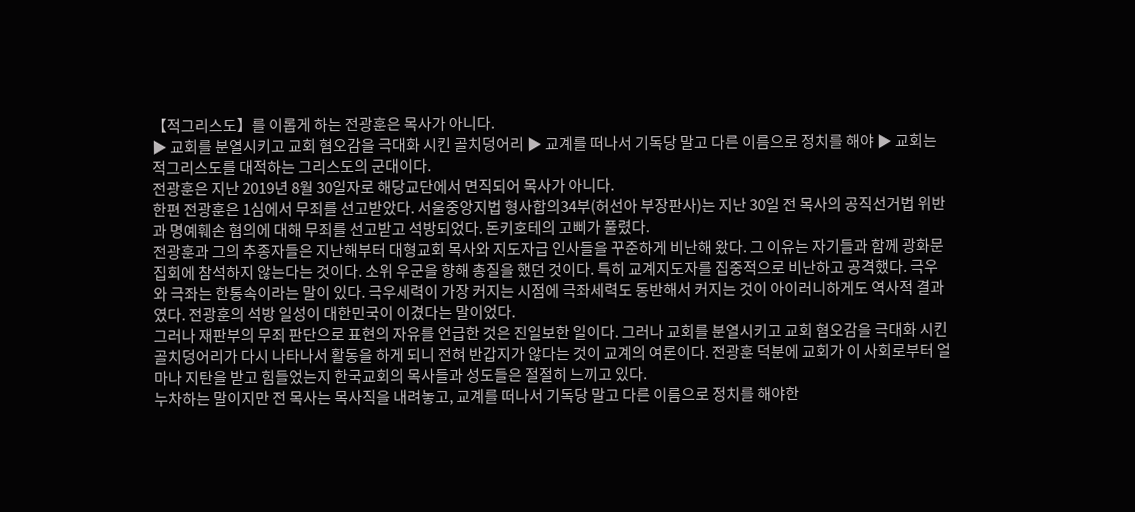【적그리스도】를 이롭게 하는 전광훈은 목사가 아니다.
▶ 교회를 분열시키고 교회 혐오감을 극대화 시킨 골치덩어리 ▶ 교계를 떠나서 기독당 말고 다른 이름으로 정치를 해야 ▶ 교회는 적그리스도를 대적하는 그리스도의 군대이다.
전광훈은 지난 2019년 8월 30일자로 해당교단에서 면직되어 목사가 아니다.
한편 전광훈은 1심에서 무죄를 선고받았다. 서울중앙지법 형사합의34부(허선아 부장판사)는 지난 30일 전 목사의 공직선거법 위반과 명예훼손 혐의에 대해 무죄를 선고받고 석방되었다. 돈키호테의 고삐가 풀렸다.
전광훈과 그의 추종자들은 지난해부터 대형교회 목사와 지도자급 인사들을 꾸준하게 비난해 왔다. 그 이유는 자기들과 함께 광화문 집회에 참석하지 않는다는 것이다. 소위 우군을 향해 총질을 했던 것이다. 특히 교계지도자를 집중적으로 비난하고 공격했다. 극우와 극좌는 한통속이라는 말이 있다. 극우세력이 가장 커지는 시점에 극좌세력도 동반해서 커지는 것이 아이러니하게도 역사적 결과였다. 전광훈의 석방 일성이 대한민국이 이겼다는 말이었다.
그러나 재판부의 무죄 판단으로 표현의 자유를 언급한 것은 진일보한 일이다. 그러나 교회를 분열시키고 교회 혐오감을 극대화 시킨 골치덩어리가 다시 나타나서 활동을 하게 되니 전혀 반갑지가 않다는 것이 교계의 여론이다. 전광훈 덕분에 교회가 이 사회로부터 얼마나 지탄을 받고 힘들었는지 한국교회의 목사들과 성도들은 절절히 느끼고 있다.
누차하는 말이지만 전 목사는 목사직을 내려놓고, 교계를 떠나서 기독당 말고 다른 이름으로 정치를 해야한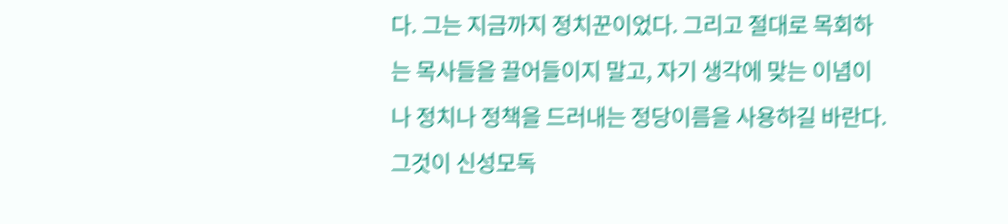다. 그는 지금까지 정치꾼이었다. 그리고 절대로 목회하는 목사들을 끌어들이지 말고, 자기 생각에 맞는 이념이나 정치나 정책을 드러내는 정당이름을 사용하길 바란다. 그것이 신성모독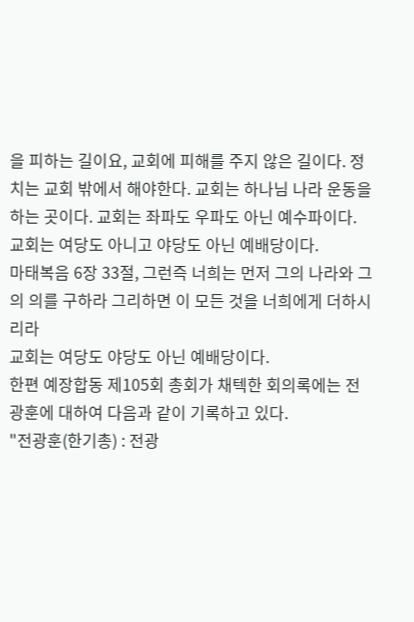을 피하는 길이요, 교회에 피해를 주지 않은 길이다. 정치는 교회 밖에서 해야한다. 교회는 하나님 나라 운동을 하는 곳이다. 교회는 좌파도 우파도 아닌 예수파이다. 교회는 여당도 아니고 야당도 아닌 예배당이다.
마태복음 6장 33절, 그런즉 너희는 먼저 그의 나라와 그의 의를 구하라 그리하면 이 모든 것을 너희에게 더하시리라
교회는 여당도 야당도 아닌 예배당이다.
한편 예장합동 제105회 총회가 채텍한 회의록에는 전광훈에 대하여 다음과 같이 기록하고 있다.
"전광훈(한기총) : 전광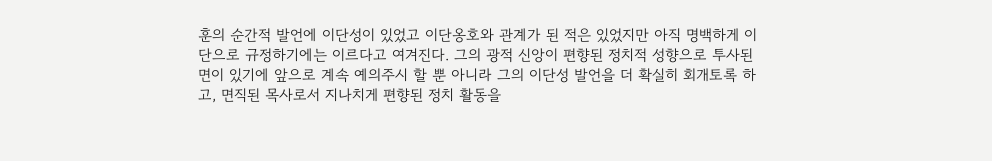훈의 순간적 발언에 이단성이 있었고 이단옹호와 관계가 된 적은 있었지만 아직 명백하게 이단으로 규정하기에는 이르다고 여겨진다. 그의 광적 신앙이 편향된 정치적 성향으로 투사된 면이 있기에 앞으로 계속 예의주시 할 뿐 아니라 그의 이단성 발언을 더 확실히 회개토록 하고, 면직된 목사로서 지나치게 편향된 정치 활동을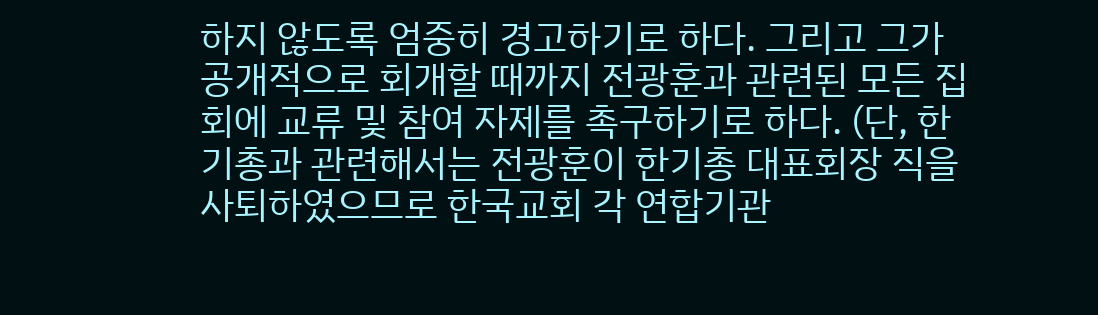하지 않도록 엄중히 경고하기로 하다. 그리고 그가 공개적으로 회개할 때까지 전광훈과 관련된 모든 집회에 교류 및 참여 자제를 촉구하기로 하다. (단, 한기총과 관련해서는 전광훈이 한기총 대표회장 직을 사퇴하였으므로 한국교회 각 연합기관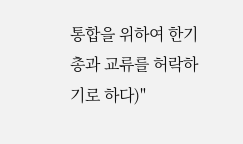통합을 위하여 한기총과 교류를 허락하기로 하다)"